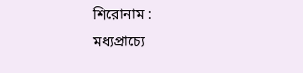শিরোনাম :
মধ্যপ্রাচ্যে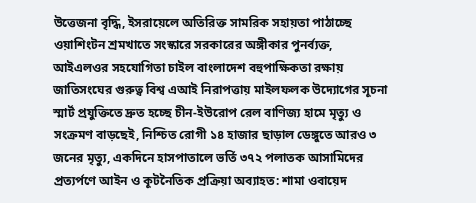উত্তেজনা বৃদ্ধি, ইসরায়েলে অতিরিক্ত সামরিক সহায়তা পাঠাচ্ছে ওয়াশিংটন শ্রমখাতে সংস্কারে সরকারের অঙ্গীকার পুনর্ব্যক্ত, আইএলওর সহযোগিতা চাইল বাংলাদেশ বহুপাক্ষিকতা রক্ষায় জাতিসংঘের গুরুত্ব বিশ্ব এআই নিরাপত্তায় মাইলফলক উদ্যোগের সূচনা স্মার্ট প্রযুক্তিতে দ্রুত হচ্ছে চীন-ইউরোপ রেল বাণিজ্য হামে মৃত্যু ও সংক্রমণ বাড়ছেই, নিশ্চিত রোগী ১৪ হাজার ছাড়াল ডেঙ্গুতে আরও ৩ জনের মৃত্যু, একদিনে হাসপাতালে ভর্তি ৩৭২ পলাতক আসামিদের প্রত্যর্পণে আইন ও কূটনৈতিক প্রক্রিয়া অব্যাহত: শামা ওবায়েদ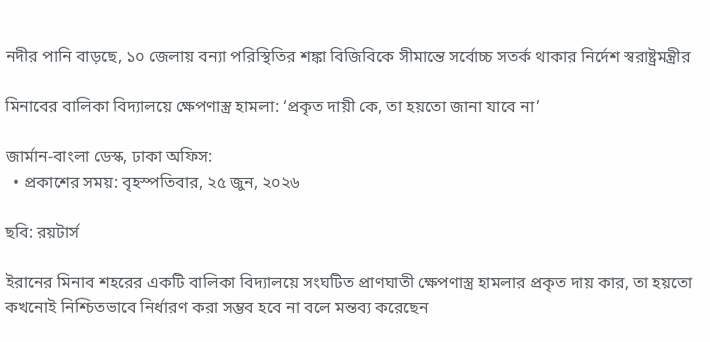নদীর পানি বাড়ছে, ১০ জেলায় বন্যা পরিস্থিতির শঙ্কা বিজিবিকে সীমান্তে সর্বোচ্চ সতর্ক থাকার নির্দেশ স্বরাষ্ট্রমন্ত্রীর

মিনাবের বালিকা বিদ্যালয়ে ক্ষেপণাস্ত্র হামলা: ‘প্রকৃত দায়ী কে, তা হয়তো জানা যাবে না’

জার্মান-বাংলা ডেস্ক, ঢাকা অফিস:
  • প্রকাশের সময়: বৃহস্পতিবার, ২৫ জুন, ২০২৬

ছবি: রয়টার্স

ইরানের মিনাব শহরের একটি বালিকা বিদ্যালয়ে সংঘটিত প্রাণঘাতী ক্ষেপণাস্ত্র হামলার প্রকৃত দায় কার, তা হয়তো কখনোই নিশ্চিতভাবে নির্ধারণ করা সম্ভব হবে না বলে মন্তব্য করেছেন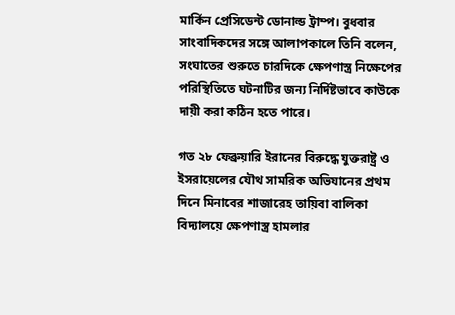মার্কিন প্রেসিডেন্ট ডোনাল্ড ট্রাম্প। বুধবার সাংবাদিকদের সঙ্গে আলাপকালে তিনি বলেন, সংঘাতের শুরুতে চারদিকে ক্ষেপণাস্ত্র নিক্ষেপের পরিস্থিতিতে ঘটনাটির জন্য নির্দিষ্টভাবে কাউকে দায়ী করা কঠিন হতে পারে।

গত ২৮ ফেব্রুয়ারি ইরানের বিরুদ্ধে যুক্তরাষ্ট্র ও ইসরায়েলের যৌথ সামরিক অভিযানের প্রথম দিনে মিনাবের শাজারেহ তায়িবা বালিকা বিদ্যালয়ে ক্ষেপণাস্ত্র হামলার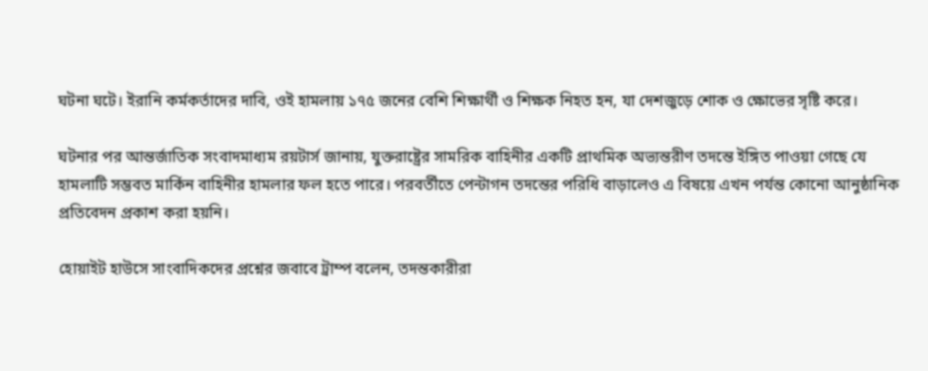ঘটনা ঘটে। ইরানি কর্মকর্তাদের দাবি, ওই হামলায় ১৭৫ জনের বেশি শিক্ষার্থী ও শিক্ষক নিহত হন, যা দেশজুড়ে শোক ও ক্ষোভের সৃষ্টি করে।

ঘটনার পর আন্তর্জাতিক সংবাদমাধ্যম রয়টার্স জানায়, যুক্তরাষ্ট্রের সামরিক বাহিনীর একটি প্রাথমিক অভ্যন্তরীণ তদন্তে ইঙ্গিত পাওয়া গেছে যে হামলাটি সম্ভবত মার্কিন বাহিনীর হামলার ফল হতে পারে। পরবর্তীতে পেন্টাগন তদন্তের পরিধি বাড়ালেও এ বিষয়ে এখন পর্যন্ত কোনো আনুষ্ঠানিক প্রতিবেদন প্রকাশ করা হয়নি।

হোয়াইট হাউসে সাংবাদিকদের প্রশ্নের জবাবে ট্রাম্প বলেন, তদন্তকারীরা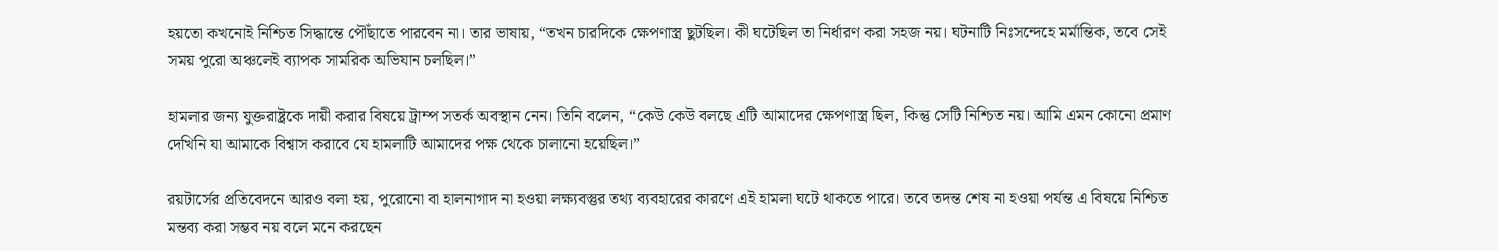হয়তো কখনোই নিশ্চিত সিদ্ধান্তে পৌঁছাতে পারবেন না। তার ভাষায়, “তখন চারদিকে ক্ষেপণাস্ত্র ছুটছিল। কী ঘটেছিল তা নির্ধারণ করা সহজ নয়। ঘটনাটি নিঃসন্দেহে মর্মান্তিক, তবে সেই সময় পুরো অঞ্চলেই ব্যাপক সামরিক অভিযান চলছিল।”

হামলার জন্য যুক্তরাষ্ট্রকে দায়ী করার বিষয়ে ট্রাম্প সতর্ক অবস্থান নেন। তিনি বলেন, “কেউ কেউ বলছে এটি আমাদের ক্ষেপণাস্ত্র ছিল, কিন্তু সেটি নিশ্চিত নয়। আমি এমন কোনো প্রমাণ দেখিনি যা আমাকে বিশ্বাস করাবে যে হামলাটি আমাদের পক্ষ থেকে চালানো হয়েছিল।”

রয়টার্সের প্রতিবেদনে আরও বলা হয়, পুরোনো বা হালনাগাদ না হওয়া লক্ষ্যবস্তুর তথ্য ব্যবহারের কারণে এই হামলা ঘটে থাকতে পারে। তবে তদন্ত শেষ না হওয়া পর্যন্ত এ বিষয়ে নিশ্চিত মন্তব্য করা সম্ভব নয় বলে মনে করছেন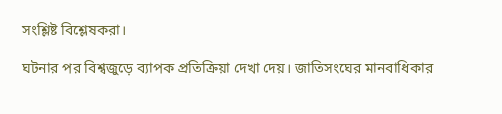সংশ্লিষ্ট বিশ্লেষকরা।

ঘটনার পর বিশ্বজুড়ে ব্যাপক প্রতিক্রিয়া দেখা দেয়। জাতিসংঘের মানবাধিকার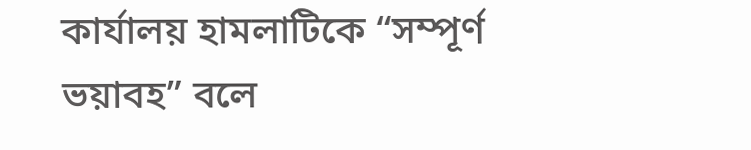কার্যালয় হামলাটিকে “সম্পূর্ণ ভয়াবহ” বলে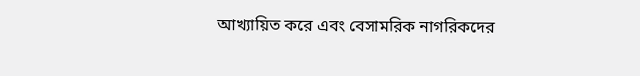আখ্যায়িত করে এবং বেসামরিক নাগরিকদের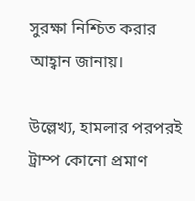সুরক্ষা নিশ্চিত করার আহ্বান জানায়।

উল্লেখ্য, হামলার পরপরই ট্রাম্প কোনো প্রমাণ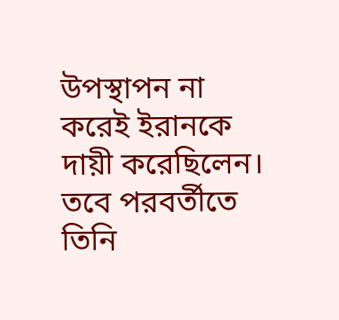উপস্থাপন না করেই ইরানকে দায়ী করেছিলেন। তবে পরবর্তীতে তিনি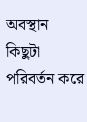অবস্থান কিছুটা পরিবর্তন করে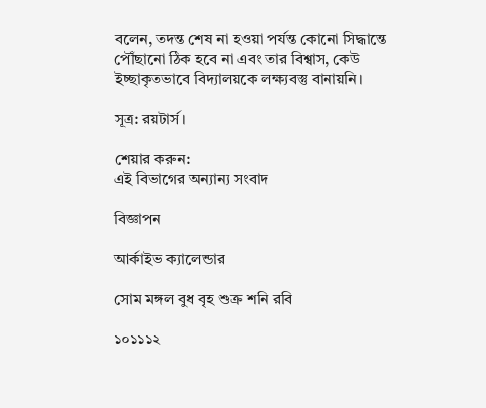বলেন, তদন্ত শেষ না হওয়া পর্যন্ত কোনো সিদ্ধান্তে পৌঁছানো ঠিক হবে না এবং তার বিশ্বাস, কেউ ইচ্ছাকৃতভাবে বিদ্যালয়কে লক্ষ্যবস্তু বানায়নি।

সূত্র: রয়টার্স।

শেয়ার করুন:
এই বিভাগের অন্যান্য সংবাদ

বিজ্ঞাপন

আর্কাইভ ক্যালেন্ডার

সোম মঙ্গল বুধ বৃহ শুক্র শনি রবি

১০১১১২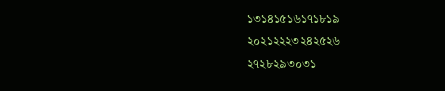১৩১৪১৫১৬১৭১৮১৯
২০২১২২২৩২৪২৫২৬
২৭২৮২৯৩০৩১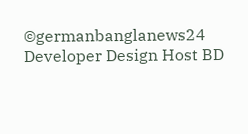©germanbanglanews24
Developer Design Host BD